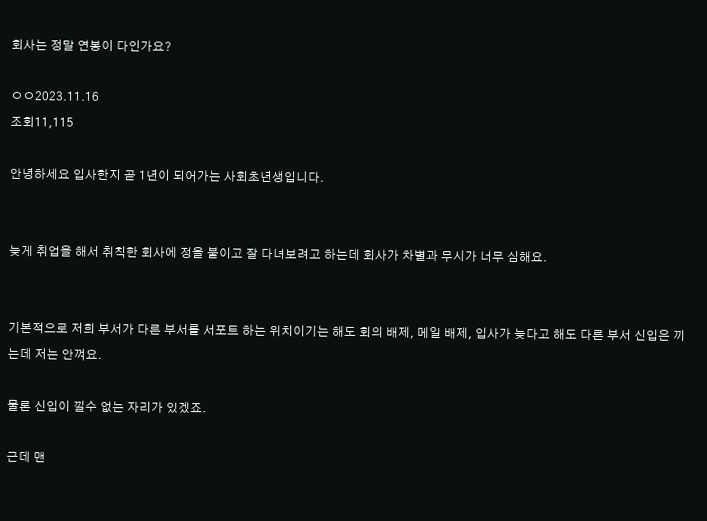회사는 정말 연봉이 다인가요?

ㅇㅇ2023.11.16
조회11,115

안녕하세요 입사한지 곧 1년이 되어가는 사회초년생입니다.


늦게 취업을 해서 취칙한 회사에 정을 붙이고 잘 다녀보려고 하는데 회사가 차별과 무시가 너무 심해요.


기본적으로 저희 부서가 다른 부서를 서포트 하는 위치이기는 해도 회의 배제, 메일 배제, 입사가 늦다고 해도 다른 부서 신입은 끼는데 저는 안껴요.

물론 신입이 낄수 없는 자리가 있겠죠.

근데 맨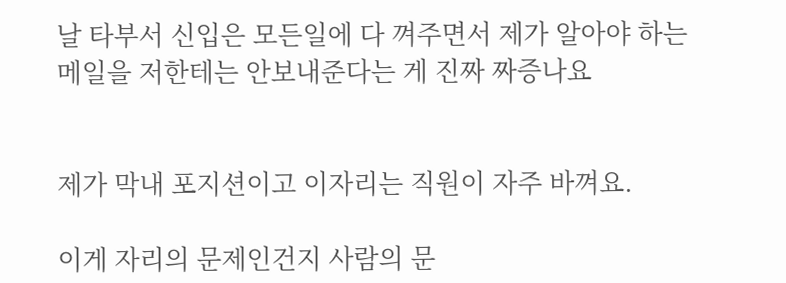날 타부서 신입은 모든일에 다 껴주면서 제가 알아야 하는 메일을 저한테는 안보내준다는 게 진짜 짜증나요


제가 막내 포지션이고 이자리는 직원이 자주 바껴요.

이게 자리의 문제인건지 사람의 문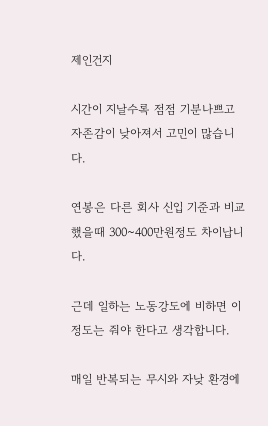제인건지

시간이 지날수록 점점 기분나쁘고 자존감이 낮아져서 고민이 많습니다.

연봉은 다른 회사 신입 기준과 비교했을때 300~400만원정도 차이납니다.

근데 일하는 노동강도에 비하면 이정도는 줘야 한다고 생각합니다.

매일 반복되는 무시와 자낮 환경에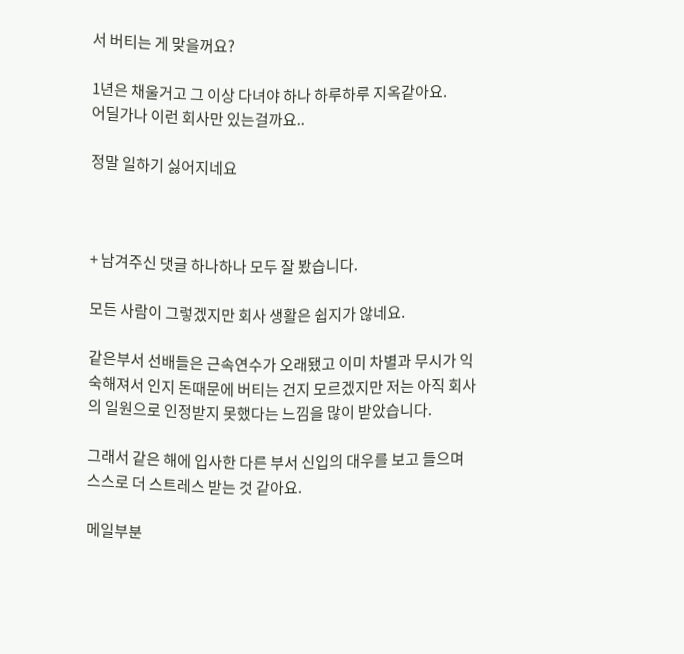서 버티는 게 맞을꺼요?

1년은 채울거고 그 이상 다녀야 하나 하루하루 지옥같아요.
어딜가나 이런 회사만 있는걸까요..

정말 일하기 싫어지네요



+ 남겨주신 댓글 하나하나 모두 잘 봤습니다.

모든 사람이 그렇겠지만 회사 생활은 쉽지가 않네요.

같은부서 선배들은 근속연수가 오래됐고 이미 차별과 무시가 익숙해져서 인지 돈때문에 버티는 건지 모르겠지만 저는 아직 회사의 일원으로 인정받지 못했다는 느낌을 많이 받았습니다.

그래서 같은 해에 입사한 다른 부서 신입의 대우를 보고 들으며 스스로 더 스트레스 받는 것 같아요.

메일부분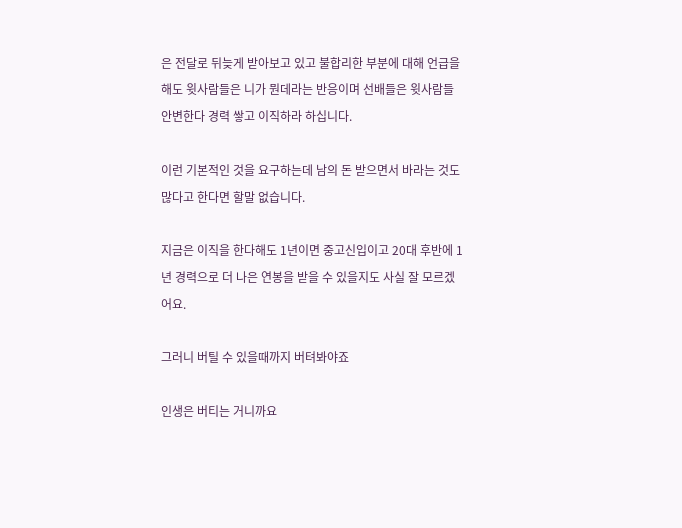은 전달로 뒤늦게 받아보고 있고 불합리한 부분에 대해 언급을 해도 윗사람들은 니가 뭔데라는 반응이며 선배들은 윗사람들 안변한다 경력 쌓고 이직하라 하십니다.

이런 기본적인 것을 요구하는데 남의 돈 받으면서 바라는 것도 많다고 한다면 할말 없습니다.

지금은 이직을 한다해도 1년이면 중고신입이고 20대 후반에 1년 경력으로 더 나은 연봉을 받을 수 있을지도 사실 잘 모르겠어요.

그러니 버틸 수 있을때까지 버텨봐야죠

인생은 버티는 거니까요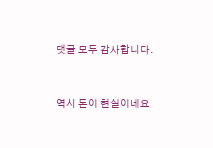댓글 모두 감사합니다.


역시 돈이 현실이네요